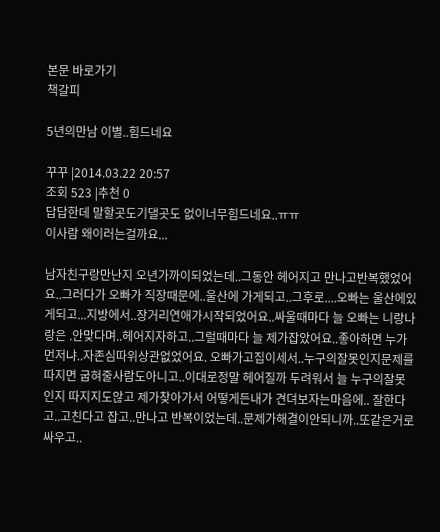본문 바로가기
책갈피

5년의만남 이별..힘드네요

꾸꾸 |2014.03.22 20:57
조회 523 |추천 0
답답한데 말할곳도기댈곳도 없이너무힘드네요..ㅠㅠ
이사람 왜이러는걸까요...

남자친구랑만난지 오년가까이되었는데..그동안 헤어지고 만나고반복했었어요..그러다가 오빠가 직장때문에..울산에 가게되고..그후로....오빠는 울산에있게되고...지방에서..장거리연애가시작되었어요..싸울때마다 늘 오빠는 니랑나랑은 .안맞다며..헤어지자하고..그럴때마다 늘 제가잡았어요..좋아하면 누가먼저냐..자존심따위상관없었어요. 오빠가고집이세서..누구의잘못인지문제를따지면 굽혀줄사람도아니고..이대로정말 헤어질까 두려워서 늘 누구의잘못인지 따지지도않고 제가찾아가서 어떻게든내가 견뎌보자는마음에.. 잘한다고..고친다고 잡고..만나고 반복이었는데..문제가해결이안되니까..또같은거로싸우고..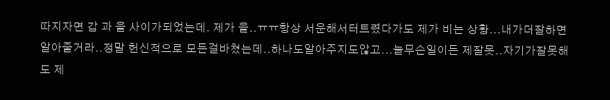따지자면 갑 과 을 사이가되었는데. 제가 을..ㅠㅠ항상 서운해서터트렸다가도 제가 비는 상황...내가더잘하면알아줄거라..정말 헌신적으로 모든걸바쳤는데..하나도알아주지도않고...늘무슨일이든 제잘못..자기가잘못해도 제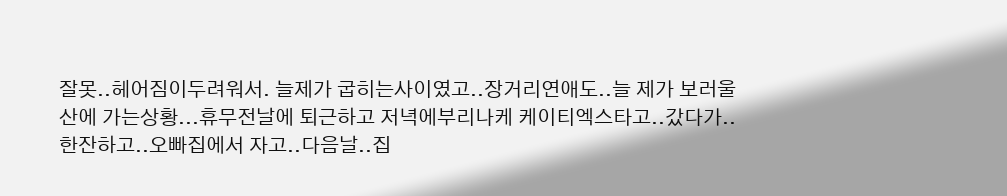잘못..헤어짐이두려워서. 늘제가 굽히는사이였고..장거리연애도..늘 제가 보러울산에 가는상황...휴무전날에 퇴근하고 저녁에부리나케 케이티엑스타고..갔다가..한잔하고..오빠집에서 자고..다음날..집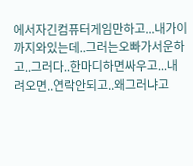에서자긴컴퓨터게임만하고...내가이까지와있는데..그러는오빠가서운하고..그러다..한마디하면싸우고...내려오면..연락안되고..왜그러냐고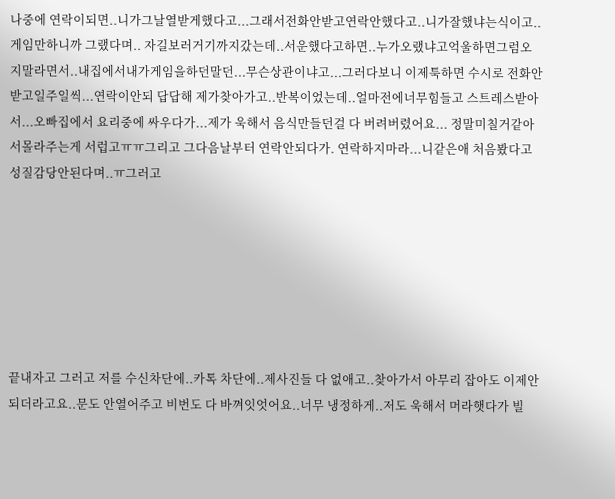나중에 연락이되면..니가그날열받게했다고...그래서전화안받고연락안했다고..니가잘했냐는식이고..게임만하니까 그랬다며.. 자길보러거기까지갔는데..서운했다고하면..누가오랬냐고억울하면그럼오지말라면서..내집에서내가게임을하던말던...무슨상관이냐고...그러다보니 이제툭하면 수시로 전화안받고일주일씩...연락이안되 답답해 제가찾아가고..반복이었는데..얼마전에너무힘들고 스트레스받아서...오빠집에서 요리중에 싸우다가...제가 욱해서 음식만들던걸 다 버려버렸어요... 정말미칠거같아서몰라주는게 서럽고ㅠㅠ그리고 그다음날부터 연락안되다가. 연락하지마라...니같은애 처음봤다고성질감당안된다며..ㅠ그러고







끝내자고 그러고 저를 수신차단에..카톡 차단에..제사진들 다 없애고..찾아가서 아무리 잡아도 이제안되더라고요..문도 안열어주고 비번도 다 바껴잇엇어요..너무 냉정하게..저도 욱해서 머라햇다가 빌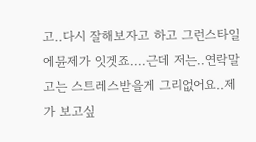고..다시 잘해보자고 하고 그런스타일에뮨제가 잇겟죠....근데 저는..연락말고는 스트레스받을게 그리없어요..제가 보고싶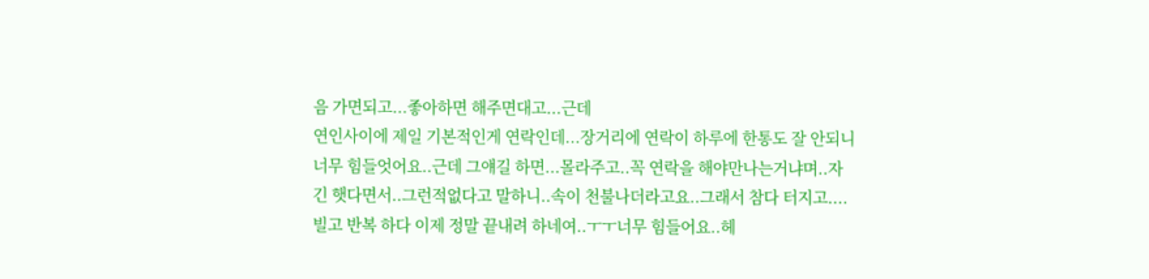음 가면되고...좋아하면 해주면대고...근데
연인사이에 제일 기본적인게 연락인데...장거리에 연락이 하루에 한통도 잘 안되니 너무 힘들엇어요..근데 그얘길 하면...몰라주고..꼭 연락을 해야만나는거냐며..자긴 햇다면서..그런적없다고 말하니..속이 천불나더라고요..그래서 참다 터지고....빌고 반복 하다 이제 정말 끝내려 하네여..ㅜㅜ너무 힘들어요..헤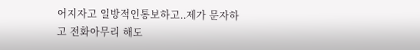어지자고 일방적인통보하고..제가 문자하고 전화아무리 해도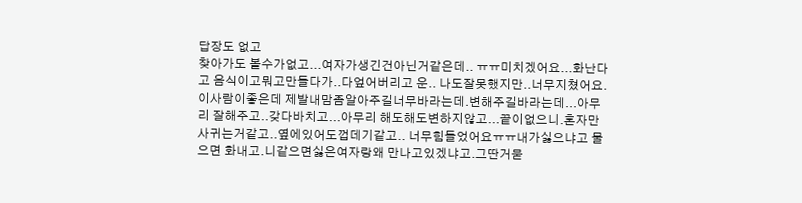답장도 없고
찾아가도 볼수가없고...여자가생긴건아닌거같은데.. ㅠㅠ미치겠어요...화난다고 음식이고뭐고만들다가..다엎어버리고 운.. 나도잘못했지만..너무지쳤어요.이사람이좋은데 제발내맘좀알아주길너무바라는데.변해주길바라는데...아무리 잘해주고..갖다바치고...아무리 해도해도변하지않고...끝이없으니.혼자만사귀는거같고..옆에있어도껍데기같고.. 너무힘들었어요ㅠㅠ내가싫으냐고 물으면 화내고.니같으면싫은여자랑왜 만나고있겠냐고.그딴거묻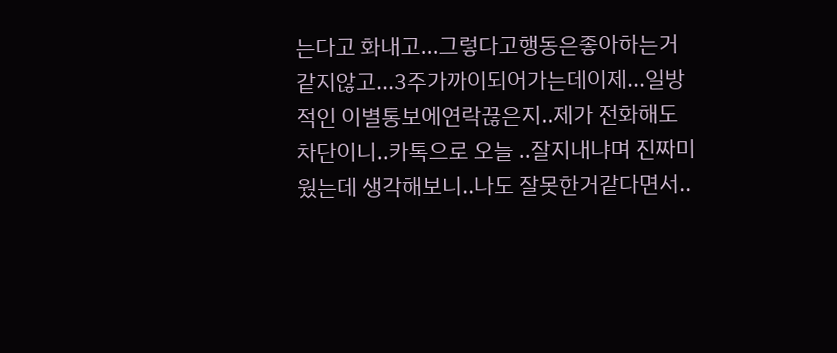는다고 화내고...그렇다고행동은좋아하는거같지않고...3주가까이되어가는데이제...일방적인 이별통보에연락끊은지..제가 전화해도 차단이니..카톡으로 오늘 ..잘지내냐며 진짜미웠는데 생각해보니..나도 잘못한거같다면서..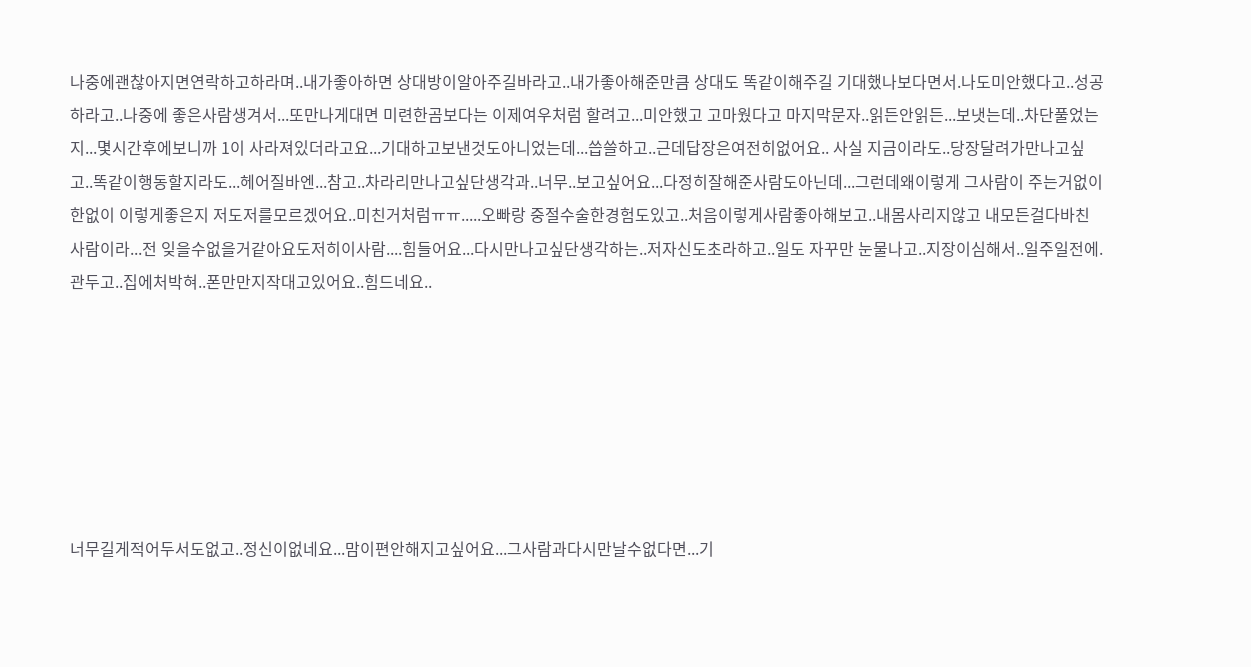나중에괜찮아지면연락하고하라며..내가좋아하면 상대방이알아주길바라고..내가좋아해준만큼 상대도 똑같이해주길 기대했나보다면서.나도미안했다고..성공하라고..나중에 좋은사람생겨서...또만나게대면 미련한곰보다는 이제여우처럼 할려고...미안했고 고마웠다고 마지막문자..읽든안읽든...보냇는데..차단풀었는지...몇시간후에보니까 1이 사라져있더라고요...기대하고보낸것도아니었는데...씁쓸하고..근데답장은여전히없어요.. 사실 지금이라도..당장달려가만나고싶고..똑같이행동할지라도...헤어질바엔...참고..차라리만나고싶단생각과..너무..보고싶어요...다정히잘해준사람도아닌데...그런데왜이렇게 그사람이 주는거없이 한없이 이렇게좋은지 저도저를모르겠어요..미친거처럼ㅠㅠ.....오빠랑 중절수술한경험도있고..처음이렇게사람좋아해보고..내몸사리지않고 내모든걸다바친사람이라...전 잊을수없을거같아요도저히이사람....힘들어요...다시만나고싶단생각하는..저자신도초라하고..일도 자꾸만 눈물나고..지장이심해서..일주일전에.관두고..집에처박혀..폰만만지작대고있어요..힘드네요..







너무길게적어두서도없고..정신이없네요...맘이편안해지고싶어요...그사람과다시만날수없다면...기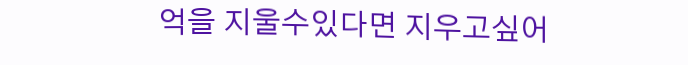억을 지울수있다면 지우고싶어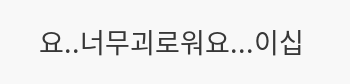요..너무괴로워요...이십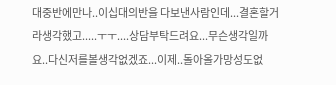대중반에만나..이십대의반을 다보낸사람인데...결혼할거라생각했고.....ㅜㅜ....상담부탁드려요...무슨생각일까요..다신저를볼생각없겠죠...이제..돌아올가망성도없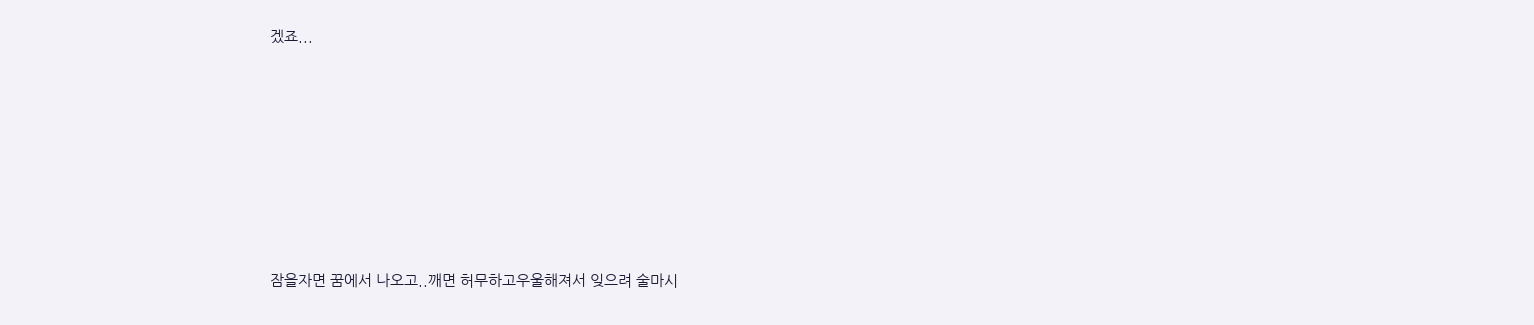겠죠...







잠을자면 꿈에서 나오고..깨면 허무하고우울해져서 잊으려 술마시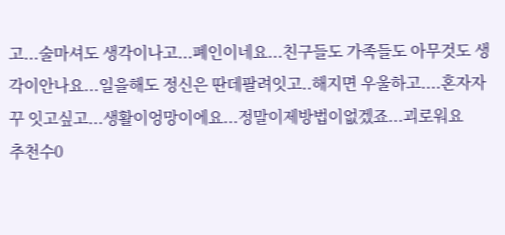고...술마셔도 생각이나고...폐인이네요...친구들도 가족들도 아무것도 생각이안나요...일을해도 정신은 딴데팔려잇고..해지면 우울하고....혼자자꾸 잇고싶고...생활이엉망이에요...정말이제방법이없겠죠...괴로워요
추천수0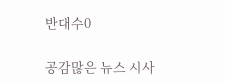반대수0

공감많은 뉴스 시사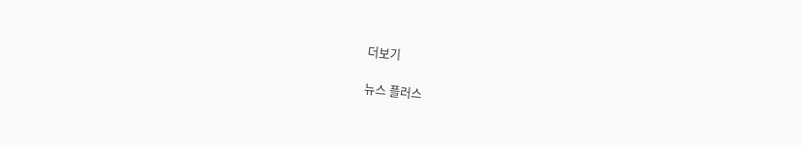더보기

뉴스 플러스